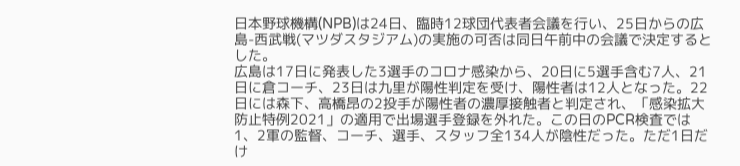日本野球機構(NPB)は24日、臨時12球団代表者会議を行い、25日からの広島-西武戦(マツダスタジアム)の実施の可否は同日午前中の会議で決定するとした。
広島は17日に発表した3選手のコロナ感染から、20日に5選手含む7人、21日に倉コーチ、23日は九里が陽性判定を受け、陽性者は12人となった。22日には森下、高橋昂の2投手が陽性者の濃厚接触者と判定され、「感染拡大防止特例2021」の適用で出場選手登録を外れた。この日のPCR検査では1、2軍の監督、コーチ、選手、スタッフ全134人が陰性だった。ただ1日だけ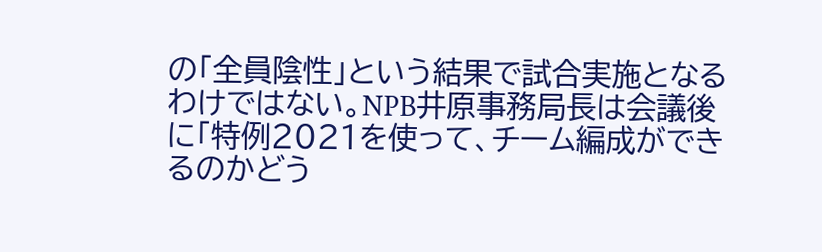の「全員陰性」という結果で試合実施となるわけではない。NPB井原事務局長は会議後に「特例2021を使って、チーム編成ができるのかどう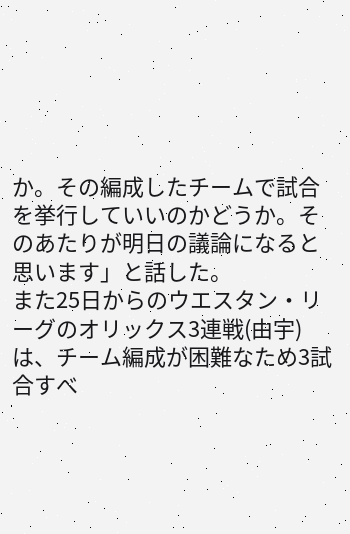か。その編成したチームで試合を挙行していいのかどうか。そのあたりが明日の議論になると思います」と話した。
また25日からのウエスタン・リーグのオリックス3連戦(由宇)は、チーム編成が困難なため3試合すべ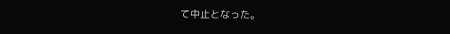て中止となった。